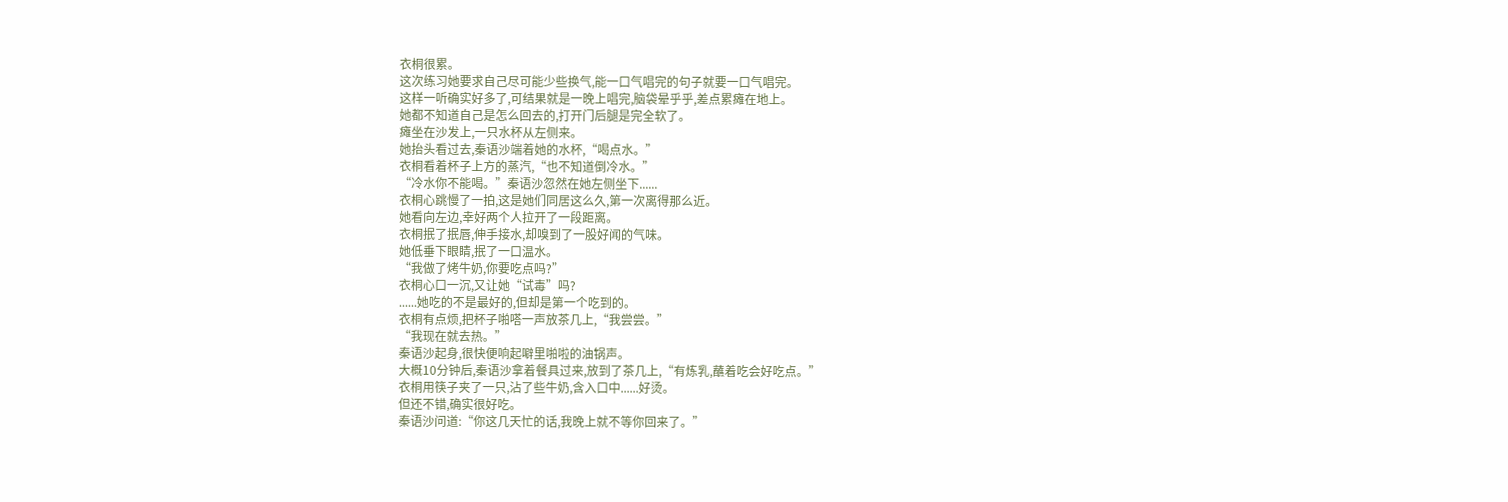衣桐很累。
这次练习她要求自己尽可能少些换气,能一口气唱完的句子就要一口气唱完。
这样一听确实好多了,可结果就是一晚上唱完,脑袋晕乎乎,差点累瘫在地上。
她都不知道自己是怎么回去的,打开门后腿是完全软了。
瘫坐在沙发上,一只水杯从左侧来。
她抬头看过去,秦语沙端着她的水杯,“喝点水。”
衣桐看着杯子上方的蒸汽,“也不知道倒冷水。”
“冷水你不能喝。”秦语沙忽然在她左侧坐下......
衣桐心跳慢了一拍,这是她们同居这么久,第一次离得那么近。
她看向左边,幸好两个人拉开了一段距离。
衣桐抿了抿唇,伸手接水,却嗅到了一股好闻的气味。
她低垂下眼睛,抿了一口温水。
“我做了烤牛奶,你要吃点吗?”
衣桐心口一沉,又让她“试毒”吗?
......她吃的不是最好的,但却是第一个吃到的。
衣桐有点烦,把杯子啪嗒一声放茶几上,“我尝尝。”
“我现在就去热。”
秦语沙起身,很快便响起噼里啪啦的油锅声。
大概10分钟后,秦语沙拿着餐具过来,放到了茶几上,“有炼乳,蘸着吃会好吃点。”
衣桐用筷子夹了一只,沾了些牛奶,含入口中......好烫。
但还不错,确实很好吃。
秦语沙问道:“你这几天忙的话,我晚上就不等你回来了。”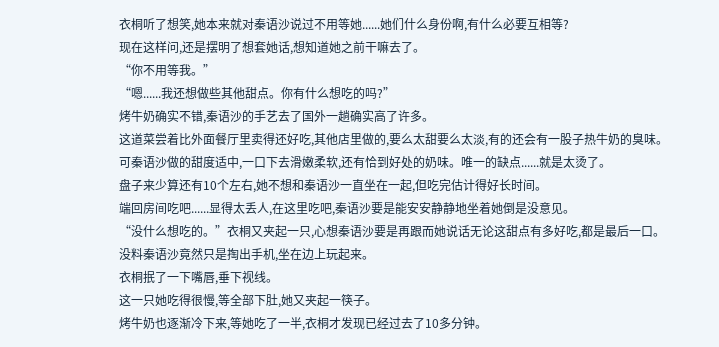衣桐听了想笑,她本来就对秦语沙说过不用等她......她们什么身份啊,有什么必要互相等?
现在这样问,还是摆明了想套她话,想知道她之前干嘛去了。
“你不用等我。”
“嗯......我还想做些其他甜点。你有什么想吃的吗?”
烤牛奶确实不错,秦语沙的手艺去了国外一趟确实高了许多。
这道菜尝着比外面餐厅里卖得还好吃,其他店里做的,要么太甜要么太淡,有的还会有一股子热牛奶的臭味。
可秦语沙做的甜度适中,一口下去滑嫩柔软,还有恰到好处的奶味。唯一的缺点......就是太烫了。
盘子来少算还有10个左右,她不想和秦语沙一直坐在一起,但吃完估计得好长时间。
端回房间吃吧......显得太丢人,在这里吃吧,秦语沙要是能安安静静地坐着她倒是没意见。
“没什么想吃的。”衣桐又夹起一只,心想秦语沙要是再跟而她说话无论这甜点有多好吃,都是最后一口。
没料秦语沙竟然只是掏出手机,坐在边上玩起来。
衣桐抿了一下嘴唇,垂下视线。
这一只她吃得很慢,等全部下肚,她又夹起一筷子。
烤牛奶也逐渐冷下来,等她吃了一半,衣桐才发现已经过去了10多分钟。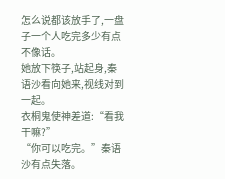怎么说都该放手了,一盘子一个人吃完多少有点不像话。
她放下筷子,站起身,秦语沙看向她来,视线对到一起。
衣桐鬼使神差道:“看我干嘛?”
“你可以吃完。”秦语沙有点失落。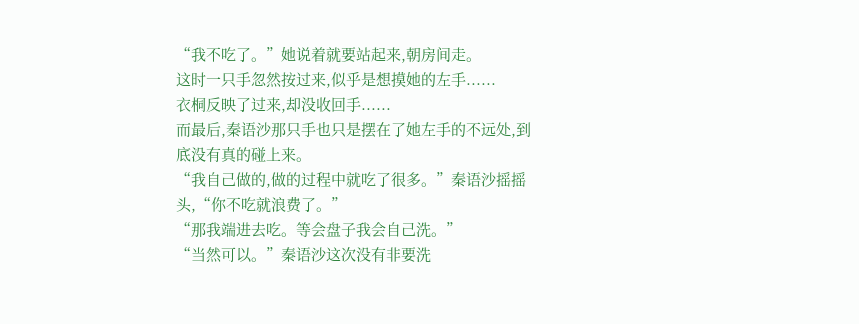“我不吃了。”她说着就要站起来,朝房间走。
这时一只手忽然按过来,似乎是想摸她的左手......
衣桐反映了过来,却没收回手......
而最后,秦语沙那只手也只是摆在了她左手的不远处,到底没有真的碰上来。
“我自己做的,做的过程中就吃了很多。”秦语沙摇摇头,“你不吃就浪费了。”
“那我端进去吃。等会盘子我会自己洗。”
“当然可以。”秦语沙这次没有非要洗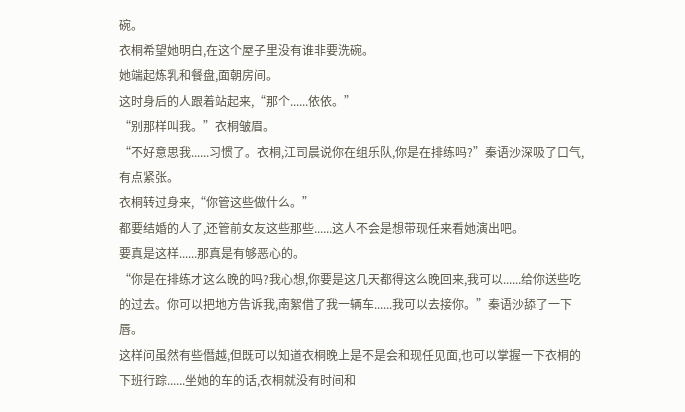碗。
衣桐希望她明白,在这个屋子里没有谁非要洗碗。
她端起炼乳和餐盘,面朝房间。
这时身后的人跟着站起来,“那个......依依。”
“别那样叫我。”衣桐皱眉。
“不好意思我......习惯了。衣桐,江司晨说你在组乐队,你是在排练吗?”秦语沙深吸了口气,有点紧张。
衣桐转过身来,“你管这些做什么。”
都要结婚的人了,还管前女友这些那些......这人不会是想带现任来看她演出吧。
要真是这样......那真是有够恶心的。
“你是在排练才这么晚的吗?我心想,你要是这几天都得这么晚回来,我可以......给你送些吃的过去。你可以把地方告诉我,南絮借了我一辆车......我可以去接你。”秦语沙舔了一下唇。
这样问虽然有些僭越,但既可以知道衣桐晚上是不是会和现任见面,也可以掌握一下衣桐的下班行踪......坐她的车的话,衣桐就没有时间和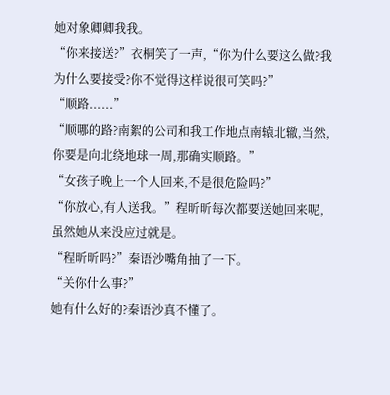她对象卿卿我我。
“你来接送?”衣桐笑了一声,“你为什么要这么做?我为什么要接受?你不觉得这样说很可笑吗?”
“顺路......”
“顺哪的路?南絮的公司和我工作地点南辕北辙,当然,你要是向北绕地球一周,那确实顺路。”
“女孩子晚上一个人回来,不是很危险吗?”
“你放心,有人送我。”程昕昕每次都要送她回来呢,虽然她从来没应过就是。
“程昕昕吗?”秦语沙嘴角抽了一下。
“关你什么事?”
她有什么好的?秦语沙真不懂了。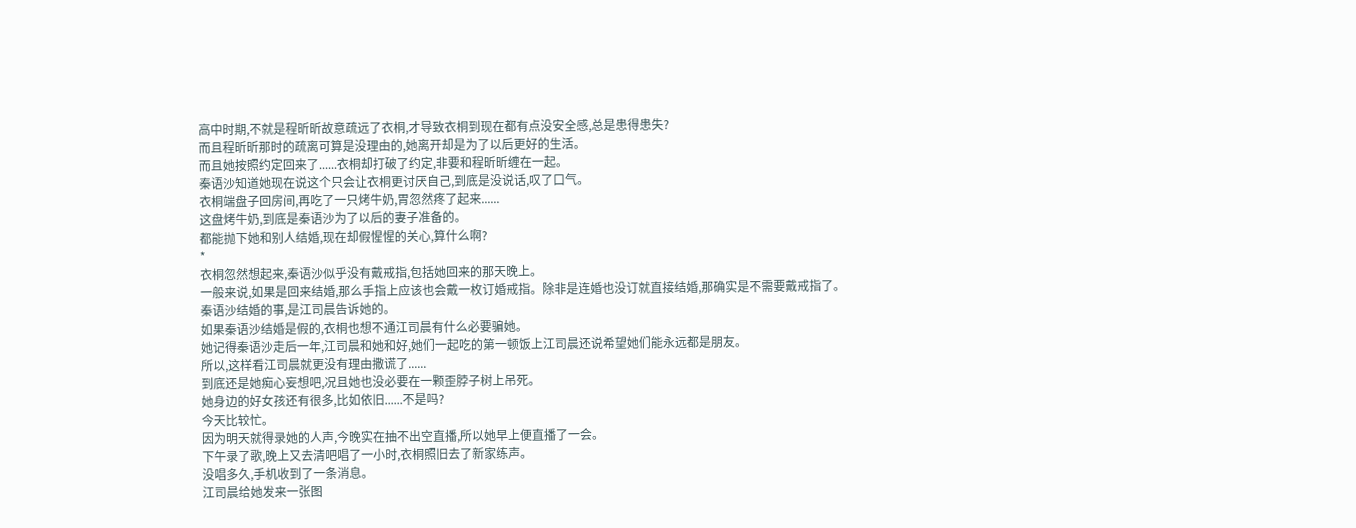高中时期,不就是程昕昕故意疏远了衣桐,才导致衣桐到现在都有点没安全感,总是患得患失?
而且程昕昕那时的疏离可算是没理由的,她离开却是为了以后更好的生活。
而且她按照约定回来了......衣桐却打破了约定,非要和程昕昕缠在一起。
秦语沙知道她现在说这个只会让衣桐更讨厌自己,到底是没说话,叹了口气。
衣桐端盘子回房间,再吃了一只烤牛奶,胃忽然疼了起来......
这盘烤牛奶,到底是秦语沙为了以后的妻子准备的。
都能抛下她和别人结婚,现在却假惺惺的关心,算什么啊?
*
衣桐忽然想起来,秦语沙似乎没有戴戒指,包括她回来的那天晚上。
一般来说,如果是回来结婚,那么手指上应该也会戴一枚订婚戒指。除非是连婚也没订就直接结婚,那确实是不需要戴戒指了。
秦语沙结婚的事,是江司晨告诉她的。
如果秦语沙结婚是假的,衣桐也想不通江司晨有什么必要骗她。
她记得秦语沙走后一年,江司晨和她和好,她们一起吃的第一顿饭上江司晨还说希望她们能永远都是朋友。
所以,这样看江司晨就更没有理由撒谎了......
到底还是她痴心妄想吧,况且她也没必要在一颗歪脖子树上吊死。
她身边的好女孩还有很多,比如依旧......不是吗?
今天比较忙。
因为明天就得录她的人声,今晚实在抽不出空直播,所以她早上便直播了一会。
下午录了歌,晚上又去清吧唱了一小时,衣桐照旧去了新家练声。
没唱多久,手机收到了一条消息。
江司晨给她发来一张图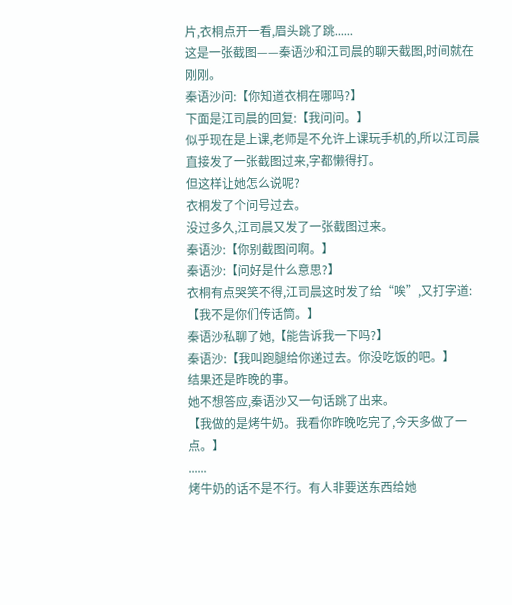片,衣桐点开一看,眉头跳了跳......
这是一张截图——秦语沙和江司晨的聊天截图,时间就在刚刚。
秦语沙问:【你知道衣桐在哪吗?】
下面是江司晨的回复:【我问问。】
似乎现在是上课,老师是不允许上课玩手机的,所以江司晨直接发了一张截图过来,字都懒得打。
但这样让她怎么说呢?
衣桐发了个问号过去。
没过多久,江司晨又发了一张截图过来。
秦语沙:【你别截图问啊。】
秦语沙:【问好是什么意思?】
衣桐有点哭笑不得,江司晨这时发了给“唉”,又打字道:【我不是你们传话筒。】
秦语沙私聊了她,【能告诉我一下吗?】
秦语沙:【我叫跑腿给你递过去。你没吃饭的吧。】
结果还是昨晚的事。
她不想答应,秦语沙又一句话跳了出来。
【我做的是烤牛奶。我看你昨晚吃完了,今天多做了一点。】
......
烤牛奶的话不是不行。有人非要送东西给她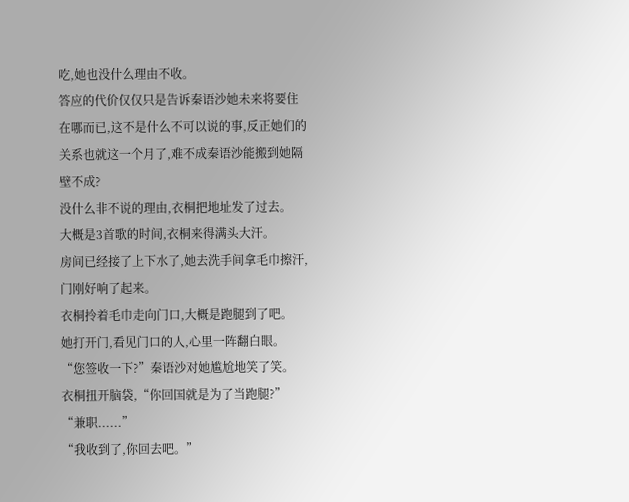吃,她也没什么理由不收。
答应的代价仅仅只是告诉秦语沙她未来将要住在哪而已,这不是什么不可以说的事,反正她们的关系也就这一个月了,难不成秦语沙能搬到她隔壁不成?
没什么非不说的理由,衣桐把地址发了过去。
大概是3首歌的时间,衣桐来得满头大汗。
房间已经接了上下水了,她去洗手间拿毛巾擦汗,门刚好响了起来。
衣桐拎着毛巾走向门口,大概是跑腿到了吧。
她打开门,看见门口的人,心里一阵翻白眼。
“您签收一下?”秦语沙对她尴尬地笑了笑。
衣桐扭开脑袋,“你回国就是为了当跑腿?”
“兼职......”
“我收到了,你回去吧。”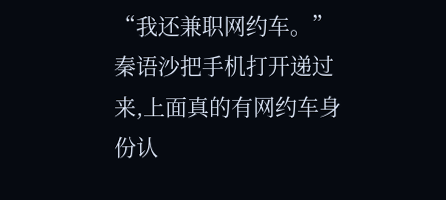“我还兼职网约车。”秦语沙把手机打开递过来,上面真的有网约车身份认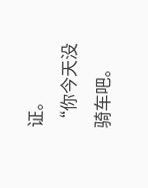证。
“你今天没骑车吧。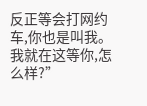反正等会打网约车,你也是叫我。我就在这等你,怎么样?”